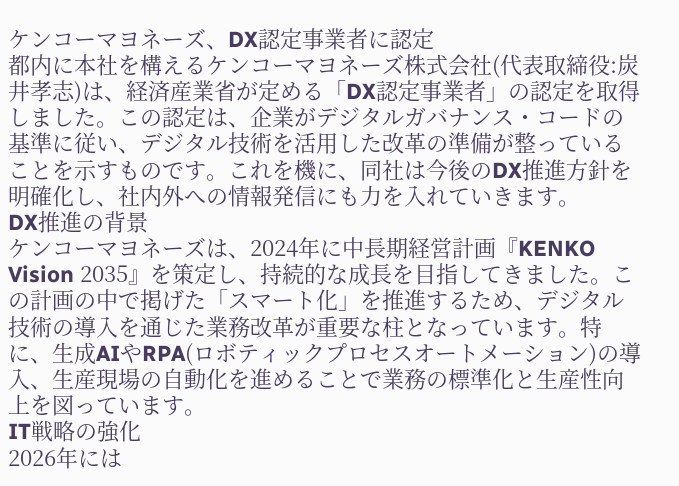ケンコーマヨネーズ、DX認定事業者に認定
都内に本社を構えるケンコーマヨネーズ株式会社(代表取締役:炭井孝志)は、経済産業省が定める「DX認定事業者」の認定を取得しました。この認定は、企業がデジタルガバナンス・コードの基準に従い、デジタル技術を活用した改革の準備が整っていることを示すものです。これを機に、同社は今後のDX推進方針を明確化し、社内外への情報発信にも力を入れていきます。
DX推進の背景
ケンコーマヨネーズは、2024年に中長期経営計画『KENKO Vision 2035』を策定し、持続的な成長を目指してきました。この計画の中で掲げた「スマート化」を推進するため、デジタル技術の導入を通じた業務改革が重要な柱となっています。特に、生成AIやRPA(ロボティックプロセスオートメーション)の導入、生産現場の自動化を進めることで業務の標準化と生産性向上を図っています。
IT戦略の強化
2026年には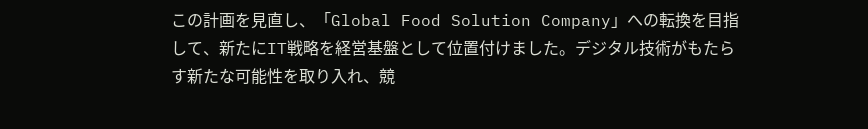この計画を見直し、「Global Food Solution Company」への転換を目指して、新たにIT戦略を経営基盤として位置付けました。デジタル技術がもたらす新たな可能性を取り入れ、競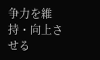争力を維持・向上させる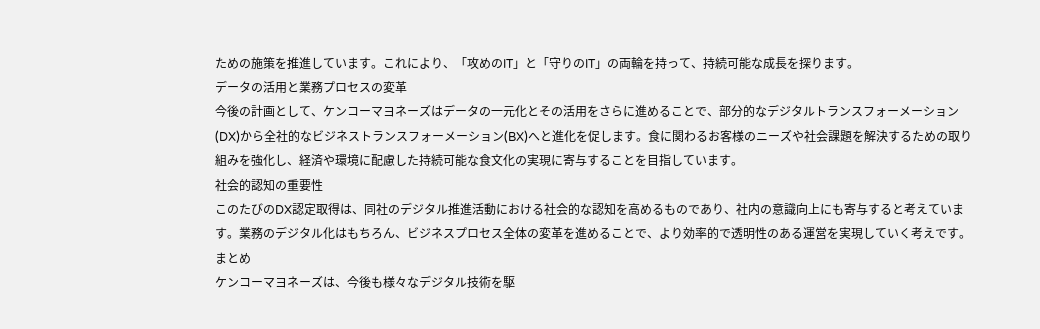ための施策を推進しています。これにより、「攻めのIT」と「守りのIT」の両輪を持って、持続可能な成長を探ります。
データの活用と業務プロセスの変革
今後の計画として、ケンコーマヨネーズはデータの一元化とその活用をさらに進めることで、部分的なデジタルトランスフォーメーション(DX)から全社的なビジネストランスフォーメーション(BX)へと進化を促します。食に関わるお客様のニーズや社会課題を解決するための取り組みを強化し、経済や環境に配慮した持続可能な食文化の実現に寄与することを目指しています。
社会的認知の重要性
このたびのDX認定取得は、同社のデジタル推進活動における社会的な認知を高めるものであり、社内の意識向上にも寄与すると考えています。業務のデジタル化はもちろん、ビジネスプロセス全体の変革を進めることで、より効率的で透明性のある運営を実現していく考えです。
まとめ
ケンコーマヨネーズは、今後も様々なデジタル技術を駆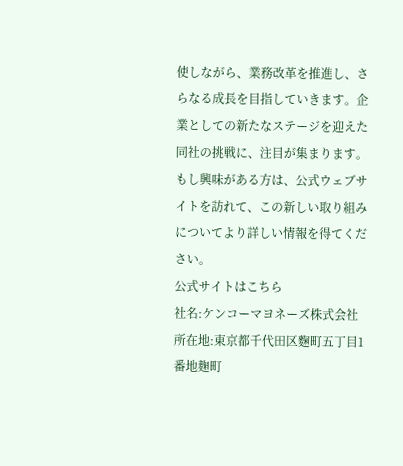使しながら、業務改革を推進し、さらなる成長を目指していきます。企業としての新たなステージを迎えた同社の挑戦に、注目が集まります。もし興味がある方は、公式ウェブサイトを訪れて、この新しい取り組みについてより詳しい情報を得てください。
公式サイトはこちら
社名:ケンコーマヨネーズ株式会社
所在地:東京都千代田区麴町五丁目1番地麹町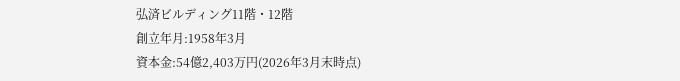弘済ビルディング11階・12階
創立年月:1958年3月
資本金:54億2,403万円(2026年3月末時点)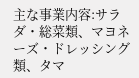主な事業内容:サラダ・総菜類、マヨネーズ・ドレッシング類、タマ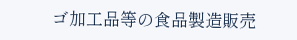ゴ加工品等の食品製造販売